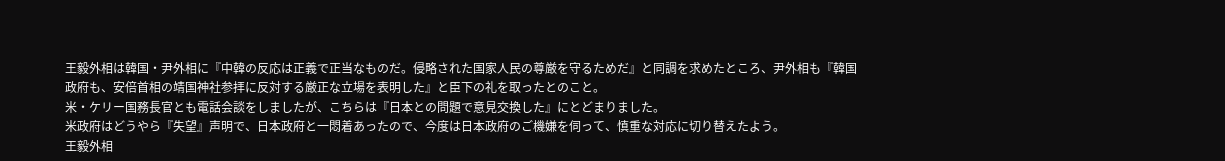王毅外相は韓国・尹外相に『中韓の反応は正義で正当なものだ。侵略された国家人民の尊厳を守るためだ』と同調を求めたところ、尹外相も『韓国政府も、安倍首相の靖国神社参拝に反対する厳正な立場を表明した』と臣下の礼を取ったとのこと。
米・ケリー国務長官とも電話会談をしましたが、こちらは『日本との問題で意見交換した』にとどまりました。
米政府はどうやら『失望』声明で、日本政府と一悶着あったので、今度は日本政府のご機嫌を伺って、慎重な対応に切り替えたよう。
王毅外相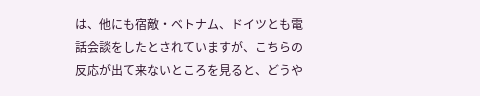は、他にも宿敵・ベトナム、ドイツとも電話会談をしたとされていますが、こちらの反応が出て来ないところを見ると、どうや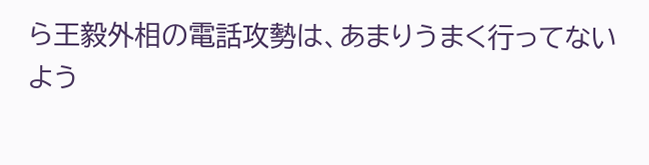ら王毅外相の電話攻勢は、あまりうまく行ってないよう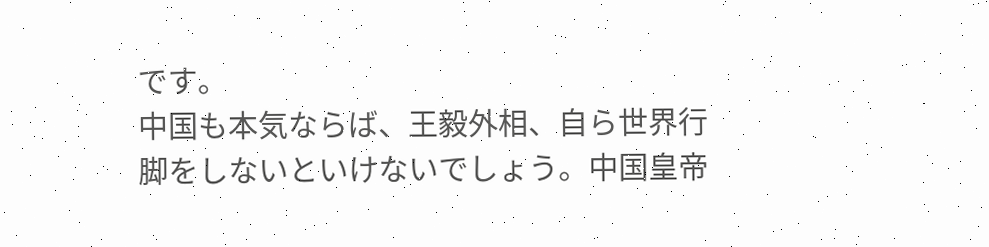です。
中国も本気ならば、王毅外相、自ら世界行脚をしないといけないでしょう。中国皇帝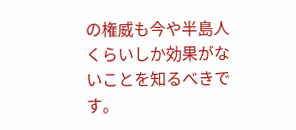の権威も今や半島人くらいしか効果がないことを知るべきです。